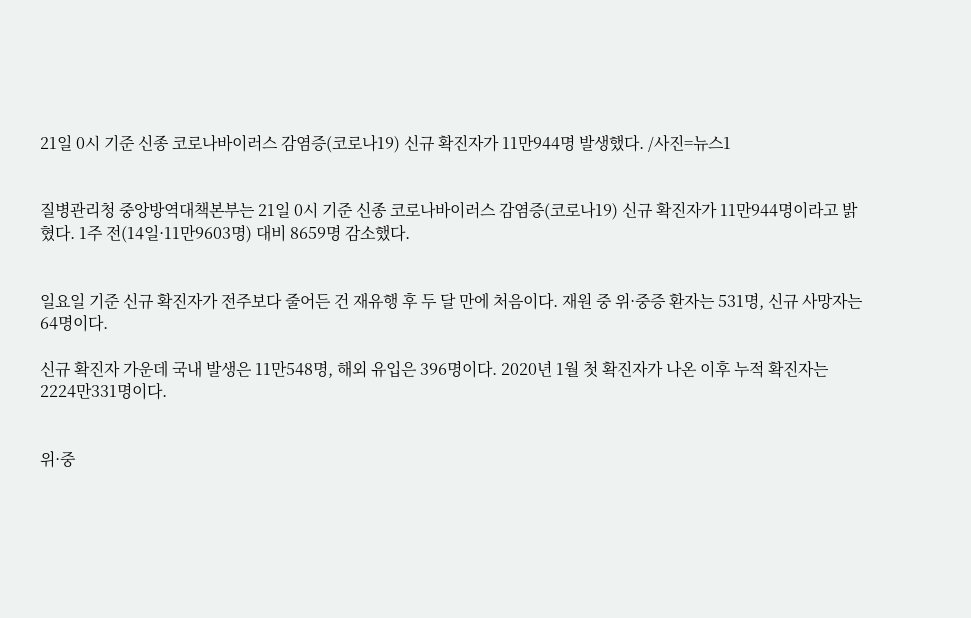21일 0시 기준 신종 코로나바이러스 감염증(코로나19) 신규 확진자가 11만944명 발생했다. /사진=뉴스1


질병관리청 중앙방역대책본부는 21일 0시 기준 신종 코로나바이러스 감염증(코로나19) 신규 확진자가 11만944명이라고 밝혔다. 1주 전(14일·11만9603명) 대비 8659명 감소했다.


일요일 기준 신규 확진자가 전주보다 줄어든 건 재유행 후 두 달 만에 처음이다. 재원 중 위·중증 환자는 531명, 신규 사망자는 64명이다.

신규 확진자 가운데 국내 발생은 11만548명, 해외 유입은 396명이다. 2020년 1월 첫 확진자가 나온 이후 누적 확진자는 2224만331명이다.


위·중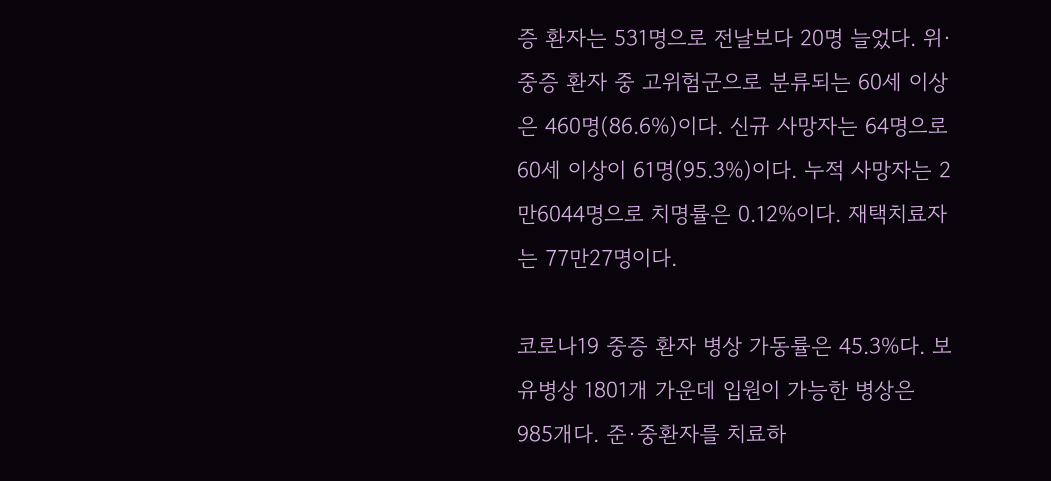증 환자는 531명으로 전날보다 20명 늘었다. 위·중증 환자 중 고위험군으로 분류되는 60세 이상은 460명(86.6%)이다. 신규 사망자는 64명으로 60세 이상이 61명(95.3%)이다. 누적 사망자는 2만6044명으로 치명률은 0.12%이다. 재택치료자는 77만27명이다.

코로나19 중증 환자 병상 가동률은 45.3%다. 보유병상 1801개 가운데 입원이 가능한 병상은 985개다. 준·중환자를 치료하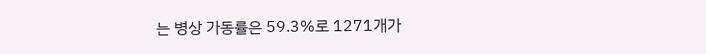는 병상 가동률은 59.3%로 1271개가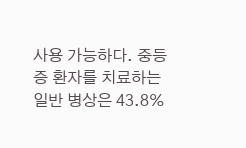사용 가능하다. 중등증 환자를 치료하는 일반 병상은 43.8%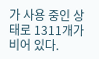가 사용 중인 상태로 1311개가 비어 있다.